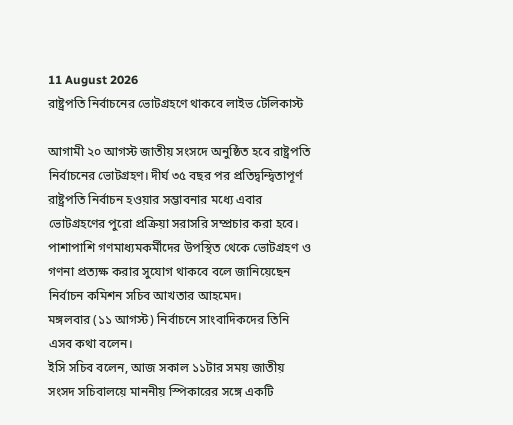11 August 2026
রাষ্ট্রপতি নির্বাচনের ভোটগ্রহণে থাকবে লাইভ টেলিকাস্ট

আগামী ২০ আগস্ট জাতীয় সংসদে অনুষ্ঠিত হবে রাষ্ট্রপতি নির্বাচনের ভোটগ্রহণ। দীর্ঘ ৩৫ বছর পর প্রতিদ্বন্দ্বিতাপূর্ণ রাষ্ট্রপতি নির্বাচন হওয়ার সম্ভাবনার মধ্যে এবার ভোটগ্রহণের পুরো প্রক্রিয়া সরাসরি সম্প্রচার করা হবে। পাশাপাশি গণমাধ্যমকর্মীদের উপস্থিত থেকে ভোটগ্রহণ ও গণনা প্রত্যক্ষ করার সুযোগ থাকবে বলে জানিয়েছেন নির্বাচন কমিশন সচিব আখতার আহমেদ।
মঙ্গলবার (১১ আগস্ট) নির্বাচনে সাংবাদিকদের তিনি এসব কথা বলেন।
ইসি সচিব বলেন, আজ সকাল ১১টার সময় জাতীয় সংসদ সচিবালয়ে মাননীয় স্পিকারের সঙ্গে একটি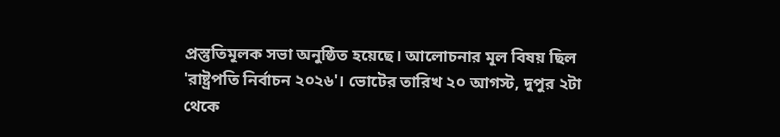প্রস্তুতিমূলক সভা অনুষ্ঠিত হয়েছে। আলোচনার মূল বিষয় ছিল 'রাষ্ট্রপতি নির্বাচন ২০২৬'। ভোটের তারিখ ২০ আগস্ট, দুপুর ২টা থেকে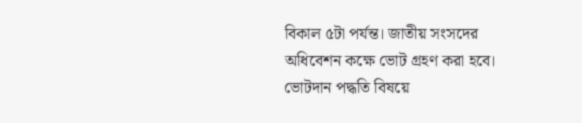বিকাল ৫টা পর্যন্ত। জাতীয় সংসদের অধিবেশন কক্ষে ভোট গ্রহণ করা হবে।
ভোটদান পদ্ধতি বিষয়ে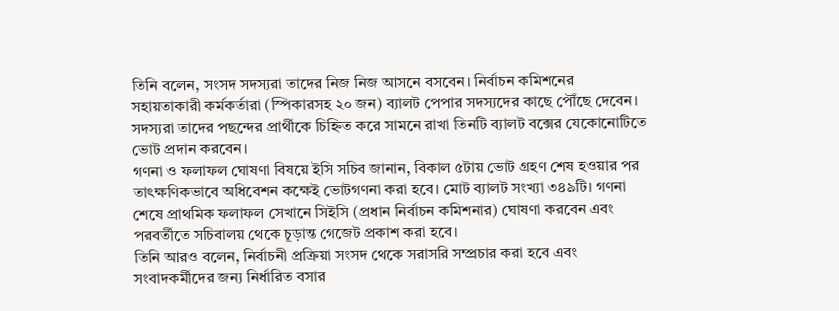তিনি বলেন, সংসদ সদস্যরা তাদের নিজ নিজ আসনে বসবেন। নির্বাচন কমিশনের সহায়তাকারী কর্মকর্তারা (স্পিকারসহ ২০ জন) ব্যালট পেপার সদস্যদের কাছে পৌঁছে দেবেন। সদস্যরা তাদের পছন্দের প্রার্থীকে চিহ্নিত করে সামনে রাখা তিনটি ব্যালট বক্সের যেকোনোটিতে ভোট প্রদান করবেন।
গণনা ও ফলাফল ঘোষণা বিষয়ে ইসি সচিব জানান, বিকাল ৫টায় ভোট গ্রহণ শেষ হওয়ার পর তাৎক্ষণিকভাবে অধিবেশন কক্ষেই ভোটগণনা করা হবে। মোট ব্যালট সংখ্যা ৩৪৯টি। গণনা শেষে প্রাথমিক ফলাফল সেখানে সিইসি (প্রধান নির্বাচন কমিশনার) ঘোষণা করবেন এবং পরবর্তীতে সচিবালয় থেকে চূড়ান্ত গেজেট প্রকাশ করা হবে।
তিনি আরও বলেন, নির্বাচনী প্রক্রিয়া সংসদ থেকে সরাসরি সম্প্রচার করা হবে এবং সংবাদকর্মীদের জন্য নির্ধারিত বসার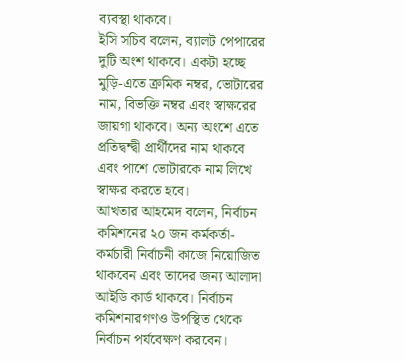ব্যবস্থা থাকবে।
ইসি সচিব বলেন, ব্যালট পেপারের দুটি অংশ থাকবে। একটা হচ্ছে মুড়ি-এতে ক্রমিক নম্বর, ভোটারের নাম, বিভক্তি নম্বর এবং স্বাক্ষরের জায়গা থাকবে। অন্য অংশে এতে প্রতিদ্বন্দ্বী প্রার্থীদের নাম থাকবে এবং পাশে ভোটারকে নাম লিখে স্বাক্ষর করতে হবে।
আখতার আহমেদ বলেন, নির্বাচন কমিশনের ২০ জন কর্মকর্তা-কর্মচারী নির্বাচনী কাজে নিয়োজিত থাকবেন এবং তাদের জন্য আলাদা আইডি কার্ড থাকবে। নির্বাচন কমিশনারগণও উপস্থিত থেকে নির্বাচন পর্যবেক্ষণ করবেন।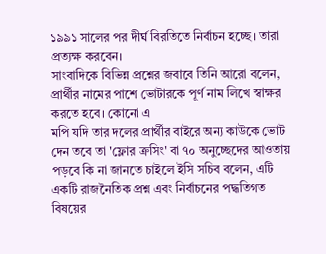১৯৯১ সালের পর দীর্ঘ বিরতিতে নির্বাচন হচ্ছে। তারা প্রত্যক্ষ করবেন।
সাংবাদিকে বিভিন্ন প্রশ্নের জবাবে তিনি আরো বলেন, প্রার্থীর নামের পাশে ভোটারকে পূর্ণ নাম লিখে স্বাক্ষর করতে হবে। কোনো এ
মপি যদি তার দলের প্রার্থীর বাইরে অন্য কাউকে ভোট দেন তবে তা 'ফ্লোর ক্রসিং' বা ৭০ অনুচ্ছেদের আওতায় পড়বে কি না জানতে চাইলে ইসি সচিব বলেন, এটি একটি রাজনৈতিক প্রশ্ন এবং নির্বাচনের পদ্ধতিগত বিষয়ের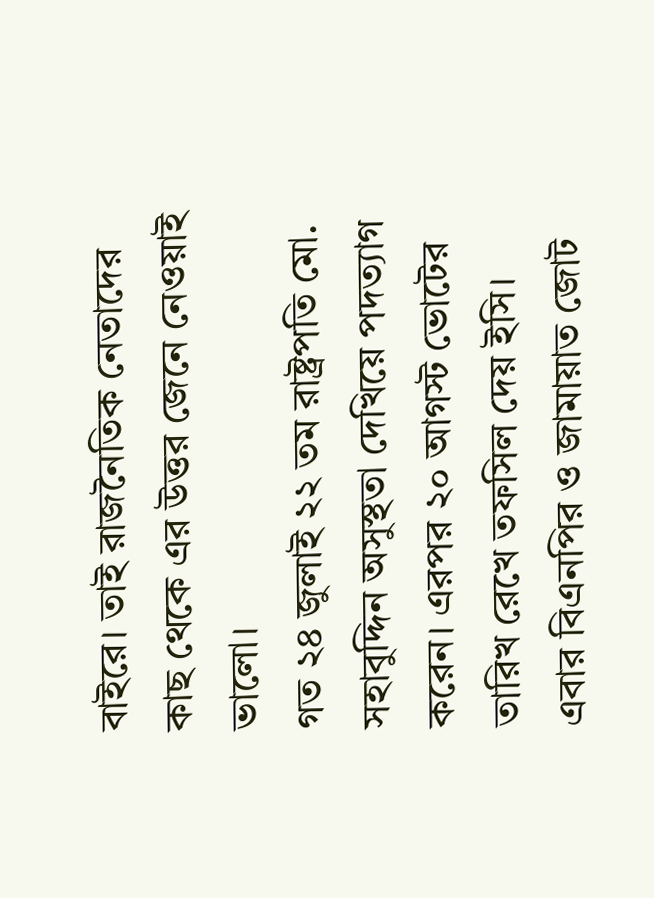বাইরে। তাই রাজনৈতিক নেতাদের কাছ থেকে এর উত্তর জেনে নেওয়াই ভালো।
গত ২৪ জুলাই ২২ তম রাষ্ট্রপতি মো. সহাবুদ্দিন অসুস্থতা দেখিয়ে পদত্যাগ করেন। এরপর ২০ আগস্ট ভোটের তারিখ রেখে তফসিল দেয় ইসি। এবার বিএনপির ও জামায়াত জোট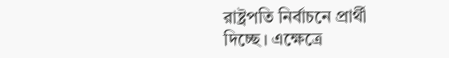রাষ্ট্রপতি নির্বাচনে প্রার্থী দিচ্ছে। এক্ষেত্রে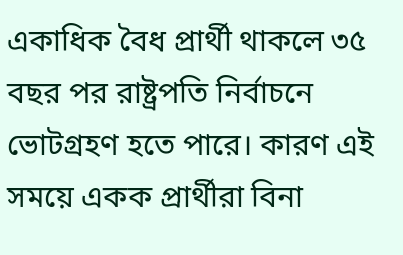একাধিক বৈধ প্রার্থী থাকলে ৩৫ বছর পর রাষ্ট্রপতি নির্বাচনে ভোটগ্রহণ হতে পারে। কারণ এই সময়ে একক প্রার্থীরা বিনা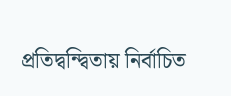প্রতিদ্বন্দ্বিতায় নির্বাচিত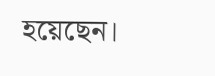হয়েছেন।